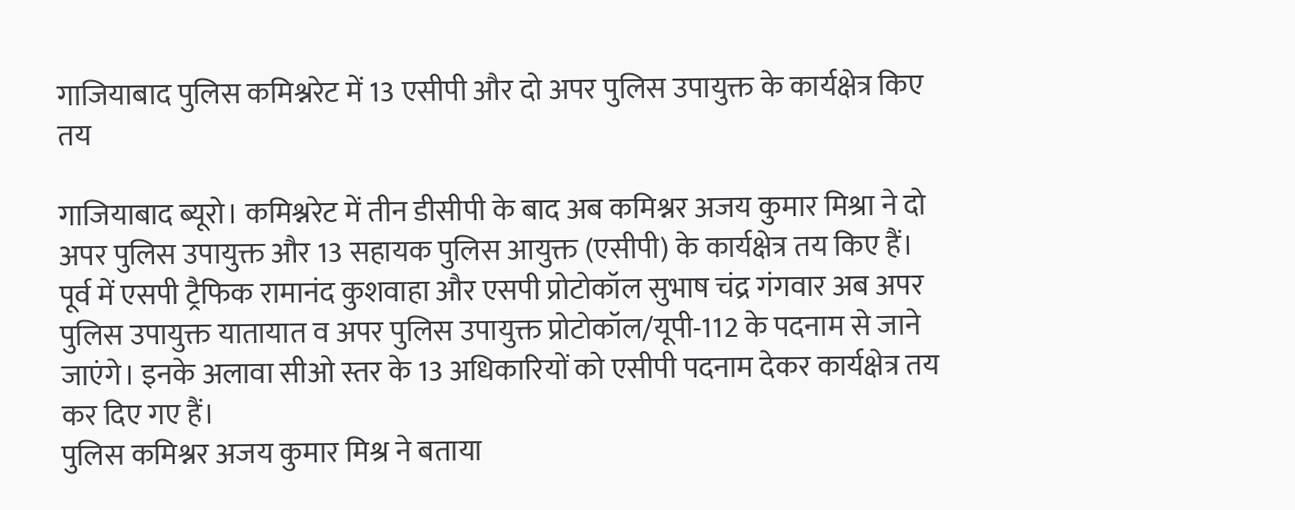गाजियाबाद पुलिस कमिश्नरेट में 13 एसीपी और दो अपर पुलिस उपायुक्त के कार्यक्षेत्र किए तय

गाजियाबाद ब्यूरो। कमिश्नरेट में तीन डीसीपी के बाद अब कमिश्नर अजय कुमार मिश्रा ने दो अपर पुलिस उपायुक्त और 13 सहायक पुलिस आयुक्त (एसीपी) के कार्यक्षेत्र तय किए हैं। पूर्व में एसपी ट्रैफिक रामानंद कुशवाहा और एसपी प्रोटोकॉल सुभाष चंद्र गंगवार अब अपर पुलिस उपायुक्त यातायात व अपर पुलिस उपायुक्त प्रोटोकॉल/यूपी-112 के पदनाम से जाने जाएंगे। इनके अलावा सीओ स्तर के 13 अधिकारियों को एसीपी पदनाम देकर कार्यक्षेत्र तय कर दिए गए हैं।
पुलिस कमिश्नर अजय कुमार मिश्र ने बताया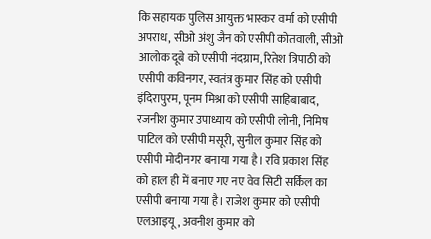कि सहायक पुलिस आयुक्त भास्कर वर्मा को एसीपी अपराध, सीओ अंशु जैन को एसीपी कोतवाली, सीओ आलोक दूबे को एसीपी नंदग्राम, रितेश त्रिपाठी को एसीपी कविनगर, स्वतंत्र कुमार सिंह को एसीपी इंदिरापुरम, पूनम मिश्रा को एसीपी साहिबाबाद, रजनीश कुमार उपाध्याय को एसीपी लोनी, निमिष पाटिल को एसीपी मसूरी, सुनील कुमार सिंह को एसीपी मोदीनगर बनाया गया है। रवि प्रकाश सिंह को हाल ही में बनाए गए नए वेव सिटी सर्किल का एसीपी बनाया गया है। राजेश कुमार को एसीपी एलआइयू, अवनीश कुमार को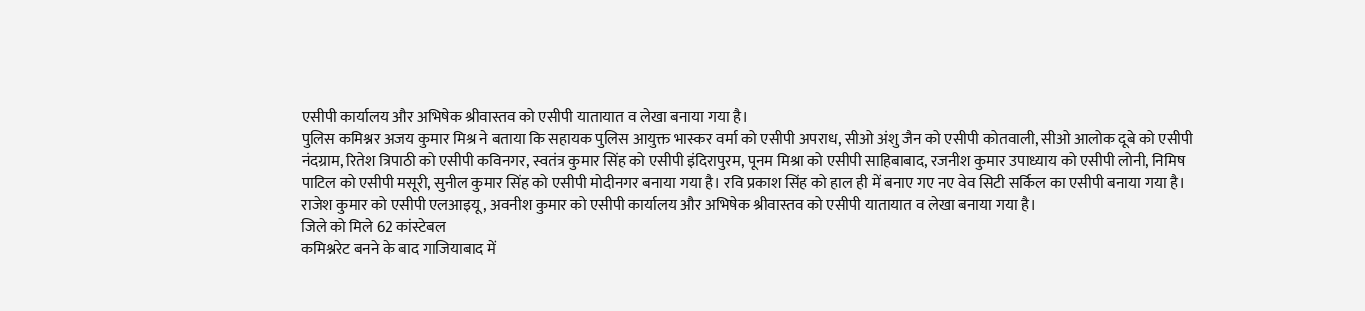एसीपी कार्यालय और अभिषेक श्रीवास्तव को एसीपी यातायात व लेखा बनाया गया है।
पुलिस कमिश्नर अजय कुमार मिश्र ने बताया कि सहायक पुलिस आयुक्त भास्कर वर्मा को एसीपी अपराध, सीओ अंशु जैन को एसीपी कोतवाली, सीओ आलोक दूबे को एसीपी नंदग्राम, रितेश त्रिपाठी को एसीपी कविनगर, स्वतंत्र कुमार सिंह को एसीपी इंदिरापुरम, पूनम मिश्रा को एसीपी साहिबाबाद, रजनीश कुमार उपाध्याय को एसीपी लोनी, निमिष पाटिल को एसीपी मसूरी, सुनील कुमार सिंह को एसीपी मोदीनगर बनाया गया है। रवि प्रकाश सिंह को हाल ही में बनाए गए नए वेव सिटी सर्किल का एसीपी बनाया गया है। राजेश कुमार को एसीपी एलआइयू, अवनीश कुमार को एसीपी कार्यालय और अभिषेक श्रीवास्तव को एसीपी यातायात व लेखा बनाया गया है।
जिले को मिले 62 कांस्टेबल
कमिश्नरेट बनने के बाद गाजियाबाद में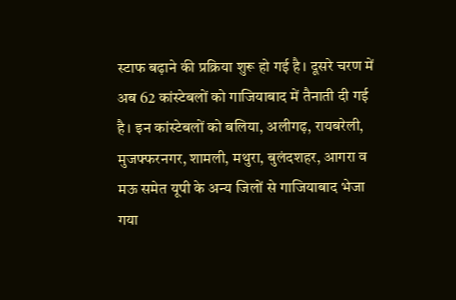स्टाफ बढ़ाने की प्रक्रिया शुरू हो गई है। दूसरे चरण में अब 62 कांस्टेबलों को गाजियाबाद में तैनाती दी गई है। इन कांस्टेबलों को बलिया, अलीगढ़, रायबरेली, मुजफ्फरनगर, शामली, मथुरा, बुलंदशहर, आगरा व मऊ समेत यूपी के अन्य जिलों से गाजियाबाद भेजा गया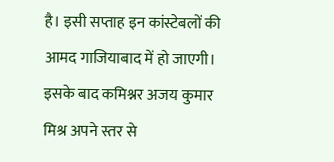है। इसी सप्ताह इन कांस्टेबलों की आमद गाजियाबाद में हो जाएगी। इसके बाद कमिश्नर अजय कुमार मिश्र अपने स्तर से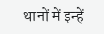थानों में इन्हें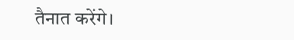तैनात करेंगे।